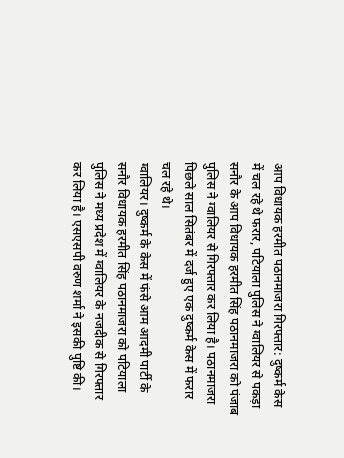आप विधायक हरमीत पठानमाजरा गिरफ्तार: दुष्कर्म केस में चल रहे थे फरार, पटियाला पुलिस ने ग्वालियर से पकड़ा
सनौर के आप विधायक हरमीत सिंह पठानमाजरा को पंजाब पुलिस ने ग्वालियर से गिरफ्तार कर लिया है। पठानमाजरा पिछले साल सितंबर में दर्ज हुए एक दुष्कर्म केस में फरार चल रहे थे।
ग्वालियर। दुष्कर्म के केस में फंसे आम आदमी पार्टी के सनौर विधायक हरमीत सिंह पठानमाजरा को पटियाला पुलिस ने मध्य प्रदेश में ग्वालियर के नजदीक से गिरफ्तार कर लिया है। एसएसपी वरुण शर्मा ने इसकी पुष्टि की।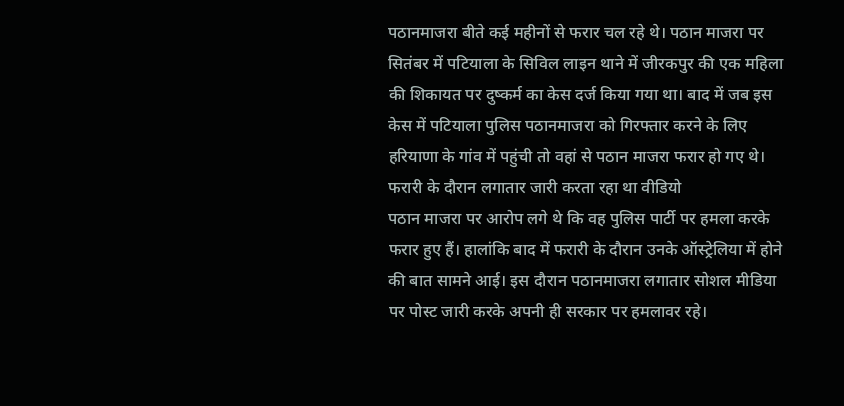पठानमाजरा बीते कई महीनों से फरार चल रहे थे। पठान माजरा पर सितंबर में पटियाला के सिविल लाइन थाने में जीरकपुर की एक महिला की शिकायत पर दुष्कर्म का केस दर्ज किया गया था। बाद में जब इस केस में पटियाला पुलिस पठानमाजरा को गिरफ्तार करने के लिए हरियाणा के गांव में पहुंची तो वहां से पठान माजरा फरार हो गए थे।
फरारी के दौरान लगातार जारी करता रहा था वीडियो
पठान माजरा पर आरोप लगे थे कि वह पुलिस पार्टी पर हमला करके फरार हुए हैं। हालांकि बाद में फरारी के दौरान उनके ऑस्ट्रेलिया में होने की बात सामने आई। इस दौरान पठानमाजरा लगातार सोशल मीडिया पर पोस्ट जारी करके अपनी ही सरकार पर हमलावर रहे।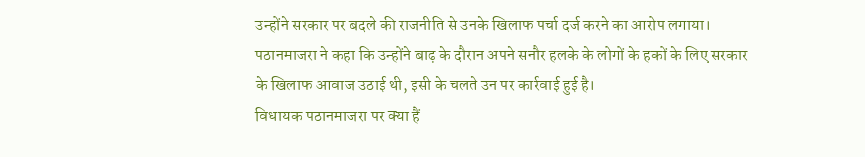उन्होंने सरकार पर बदले की राजनीति से उनके खिलाफ पर्चा दर्ज करने का आरोप लगाया।
पठानमाजरा ने कहा कि उन्होंने बाढ़ के दौरान अपने सनौर हलके के लोगों के हकों के लिए सरकार के खिलाफ आवाज उठाई थी, इसी के चलते उन पर कार्रवाई हुई है।
विधायक पठानमाजरा पर क्या हैं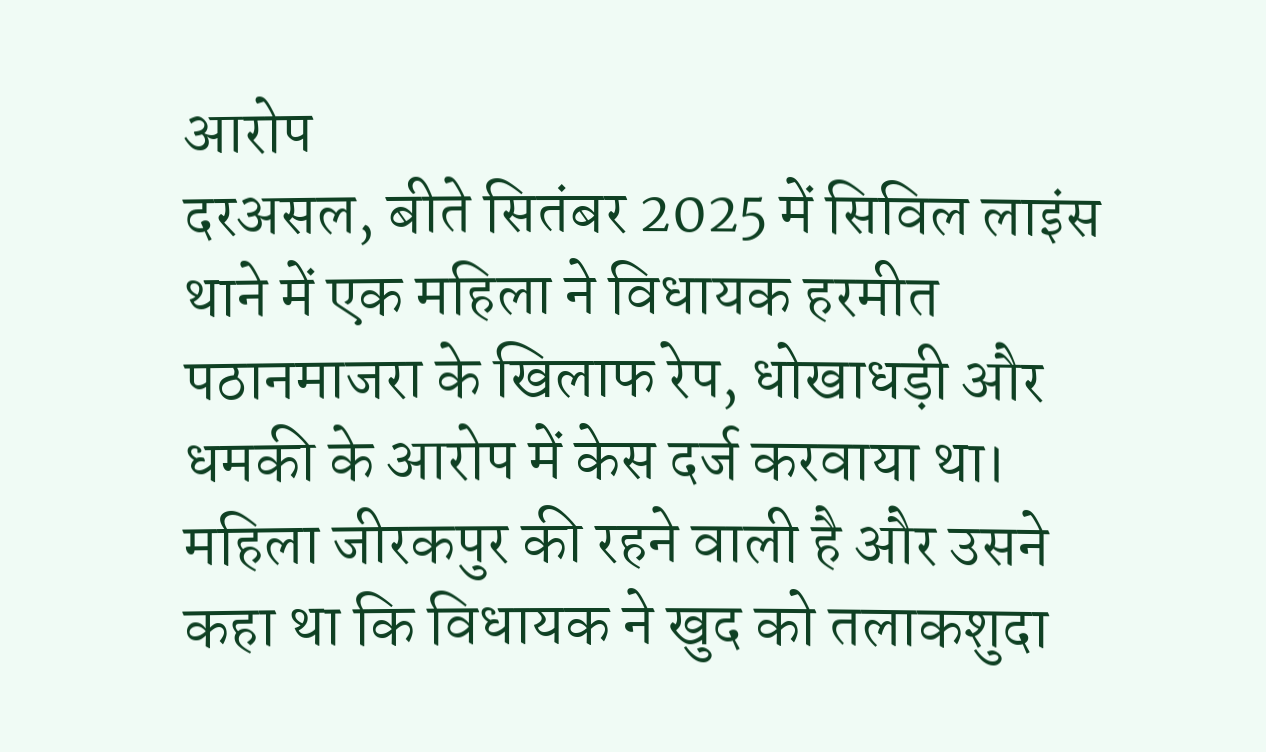आरोप
दरअसल, बीते सितंबर 2025 में सिविल लाइंस थाने में एक महिला ने विधायक हरमीत पठानमाजरा के खिलाफ रेप, धोखाधड़ी और धमकी के आरोप में केस दर्ज करवाया था। महिला जीरकपुर की रहने वाली है और उसने कहा था कि विधायक ने खुद को तलाकशुदा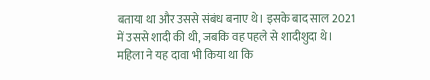बताया था और उससे संबंध बनाए थे। इसके बाद साल 2021 में उससे शादी की थी, जबकि वह पहले से शादीशुदा थे।
महिला ने यह दावा भी किया था कि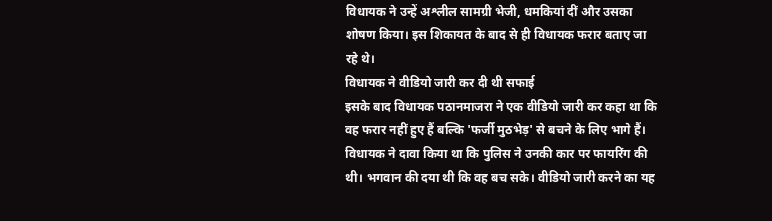विधायक ने उन्हें अश्लील सामग्री भेजी, धमकियां दीं और उसका शोषण किया। इस शिकायत के बाद से ही विधायक फरार बताए जा रहे थे।
विधायक ने वीडियो जारी कर दी थी सफाई
इसके बाद विधायक पठानमाजरा ने एक वीडियो जारी कर कहा था कि वह फरार नहीं हुए हैं बल्कि 'फर्जी मुठभेड़' से बचने के लिए भागे हैं। विधायक ने दावा किया था कि पुलिस ने उनकी कार पर फायरिंग की थी। भगवान की दया थी कि वह बच सके। वीडियो जारी करने का यह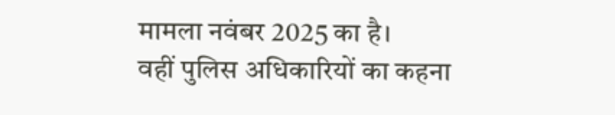मामला नवंबर 2025 का है।
वहीं पुलिस अधिकारियों का कहना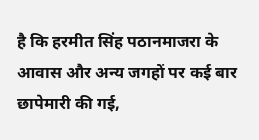है कि हरमीत सिंह पठानमाजरा के आवास और अन्य जगहों पर कई बार छापेमारी की गई,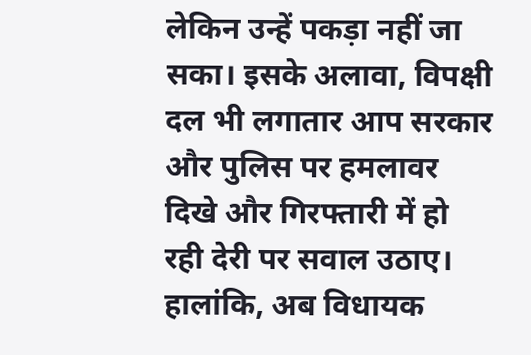लेकिन उन्हें पकड़ा नहीं जा सका। इसके अलावा, विपक्षी दल भी लगातार आप सरकार और पुलिस पर हमलावर दिखे और गिरफ्तारी में हो रही देरी पर सवाल उठाए। हालांकि, अब विधायक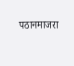पठानमाजरा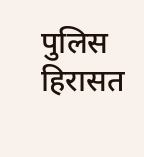पुलिस हिरासत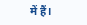में हैं।